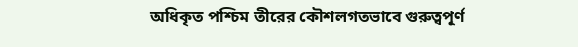অধিকৃত পশ্চিম তীরের কৌশলগতভাবে গুরুত্বপূর্ণ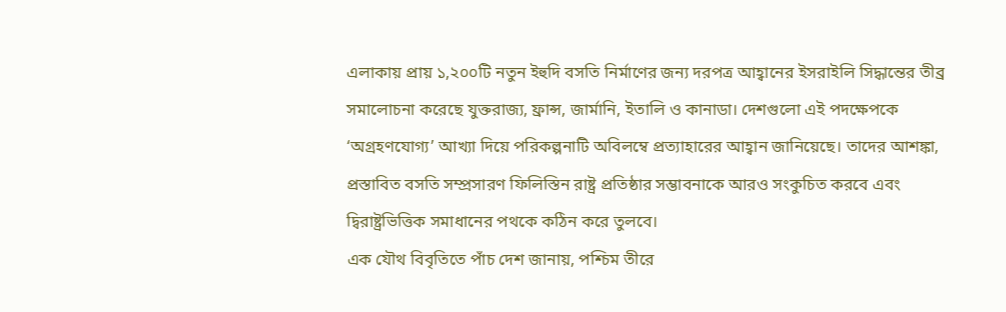এলাকায় প্রায় ১,২০০টি নতুন ইহুদি বসতি নির্মাণের জন্য দরপত্র আহ্বানের ইসরাইলি সিদ্ধান্তের তীব্র সমালোচনা করেছে যুক্তরাজ্য, ফ্রান্স, জার্মানি, ইতালি ও কানাডা। দেশগুলো এই পদক্ষেপকে ‘অগ্রহণযোগ্য’ আখ্যা দিয়ে পরিকল্পনাটি অবিলম্বে প্রত্যাহারের আহ্বান জানিয়েছে। তাদের আশঙ্কা, প্রস্তাবিত বসতি সম্প্রসারণ ফিলিস্তিন রাষ্ট্র প্রতিষ্ঠার সম্ভাবনাকে আরও সংকুচিত করবে এবং দ্বিরাষ্ট্রভিত্তিক সমাধানের পথকে কঠিন করে তুলবে।
এক যৌথ বিবৃতিতে পাঁচ দেশ জানায়, পশ্চিম তীরে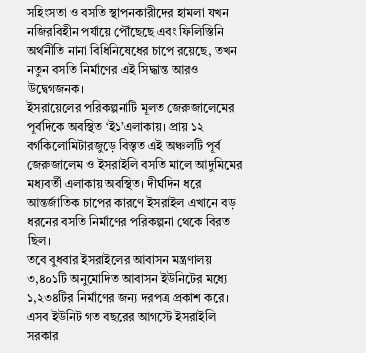সহিংসতা ও বসতি স্থাপনকারীদের হামলা যখন নজিরবিহীন পর্যায়ে পৌঁছেছে এবং ফিলিস্তিনি অর্থনীতি নানা বিধিনিষেধের চাপে রয়েছে, তখন নতুন বসতি নির্মাণের এই সিদ্ধান্ত আরও উদ্বেগজনক।
ইসরায়েলের পরিকল্পনাটি মূলত জেরুজালেমের পূর্বদিকে অবস্থিত ‘ই১’এলাকায়। প্রায় ১২ বর্গকিলোমিটারজুড়ে বিস্তৃত এই অঞ্চলটি পূর্ব জেরুজালেম ও ইসরাইলি বসতি মালে আদুমিমের মধ্যবর্তী এলাকায় অবস্থিত। দীর্ঘদিন ধরে আন্তর্জাতিক চাপের কারণে ইসরাইল এখানে বড় ধরনের বসতি নির্মাণের পরিকল্পনা থেকে বিরত ছিল।
তবে বুধবার ইসরাইলের আবাসন মন্ত্রণালয় ৩,৪০১টি অনুমোদিত আবাসন ইউনিটের মধ্যে ১,২৩৪টির নির্মাণের জন্য দরপত্র প্রকাশ করে। এসব ইউনিট গত বছরের আগস্টে ইসরাইলি সরকার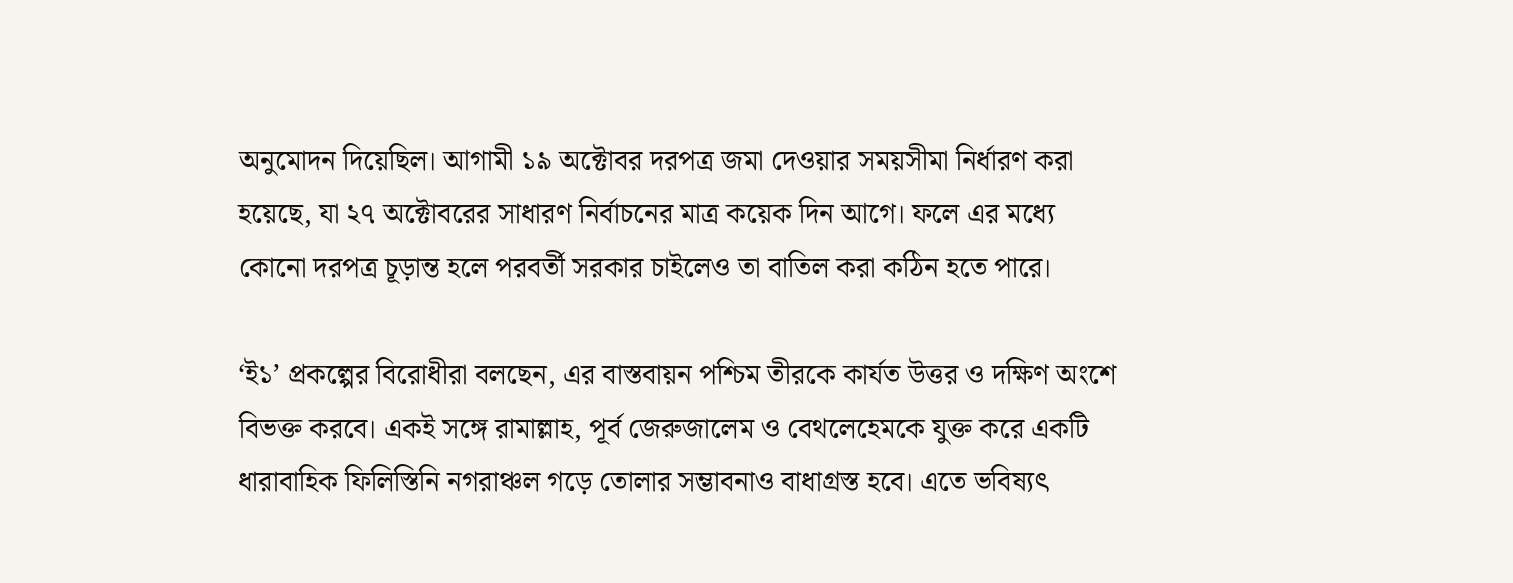অনুমোদন দিয়েছিল। আগামী ১৯ অক্টোবর দরপত্র জমা দেওয়ার সময়সীমা নির্ধারণ করা হয়েছে, যা ২৭ অক্টোবরের সাধারণ নির্বাচনের মাত্র কয়েক দিন আগে। ফলে এর মধ্যে কোনো দরপত্র চূড়ান্ত হলে পরবর্তী সরকার চাইলেও তা বাতিল করা কঠিন হতে পারে।

‘ই১’ প্রকল্পের বিরোধীরা বলছেন, এর বাস্তবায়ন পশ্চিম তীরকে কার্যত উত্তর ও দক্ষিণ অংশে বিভক্ত করবে। একই সঙ্গে রামাল্লাহ, পূর্ব জেরুজালেম ও বেথলেহেমকে যুক্ত করে একটি ধারাবাহিক ফিলিস্তিনি নগরাঞ্চল গড়ে তোলার সম্ভাবনাও বাধাগ্রস্ত হবে। এতে ভবিষ্যৎ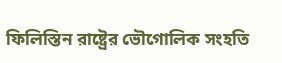ফিলিস্তিন রাষ্ট্রের ভৌগোলিক সংহতি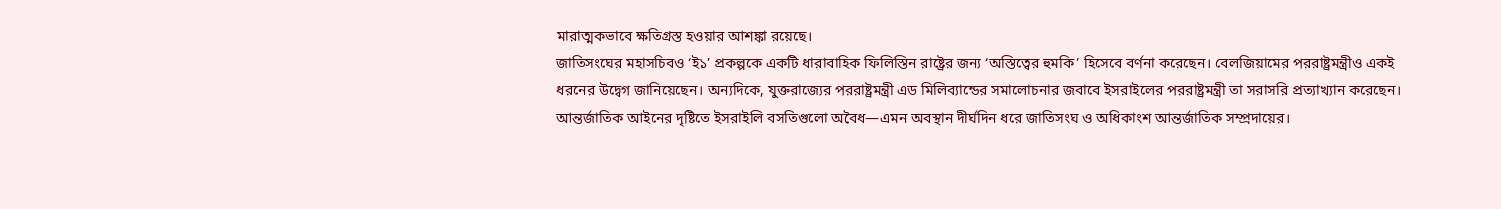মারাত্মকভাবে ক্ষতিগ্রস্ত হওয়ার আশঙ্কা রয়েছে।
জাতিসংঘের মহাসচিবও ‘ই১’ প্রকল্পকে একটি ধারাবাহিক ফিলিস্তিন রাষ্ট্রের জন্য ‘অস্তিত্বের হুমকি’ হিসেবে বর্ণনা করেছেন। বেলজিয়ামের পররাষ্ট্রমন্ত্রীও একই ধরনের উদ্বেগ জানিয়েছেন। অন্যদিকে, যুক্তরাজ্যের পররাষ্ট্রমন্ত্রী এড মিলিব্যান্ডের সমালোচনার জবাবে ইসরাইলের পররাষ্ট্রমন্ত্রী তা সরাসরি প্রত্যাখ্যান করেছেন।
আন্তর্জাতিক আইনের দৃষ্টিতে ইসরাইলি বসতিগুলো অবৈধ—এমন অবস্থান দীর্ঘদিন ধরে জাতিসংঘ ও অধিকাংশ আন্তর্জাতিক সম্প্রদায়ের।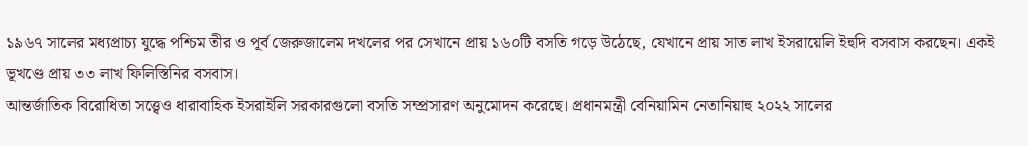১৯৬৭ সালের মধ্যপ্রাচ্য যুদ্ধে পশ্চিম তীর ও পূর্ব জেরুজালেম দখলের পর সেখানে প্রায় ১৬০টি বসতি গড়ে উঠেছে, যেখানে প্রায় সাত লাখ ইসরায়েলি ইহুদি বসবাস করছেন। একই ভূখণ্ডে প্রায় ৩৩ লাখ ফিলিস্তিনির বসবাস।
আন্তর্জাতিক বিরোধিতা সত্ত্বেও ধারাবাহিক ইসরাইলি সরকারগুলো বসতি সম্প্রসারণ অনুমোদন করেছে। প্রধানমন্ত্রী বেনিয়ামিন নেতানিয়াহু ২০২২ সালের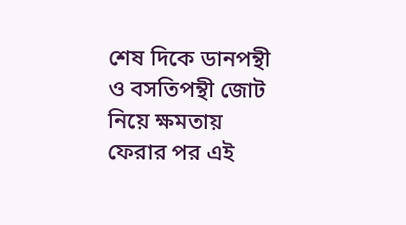শেষ দিকে ডানপন্থী ও বসতিপন্থী জোট নিয়ে ক্ষমতায় ফেরার পর এই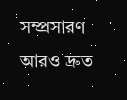সম্প্রসারণ আরও দ্রুত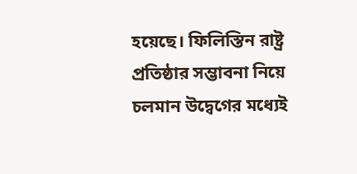হয়েছে। ফিলিস্তিন রাষ্ট্র প্রতিষ্ঠার সম্ভাবনা নিয়ে চলমান উদ্বেগের মধ্যেই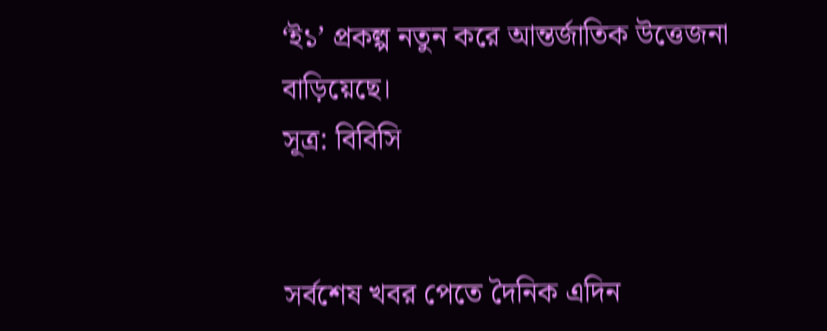‘ই১’ প্রকল্প নতুন করে আন্তর্জাতিক উত্তেজনা বাড়িয়েছে।
সূত্র: বিবিসি


সর্বশেষ খবর পেতে দৈনিক এদিন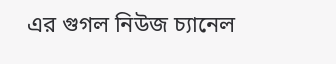এর গুগল নিউজ চ্যানেল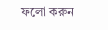ফলো করুন